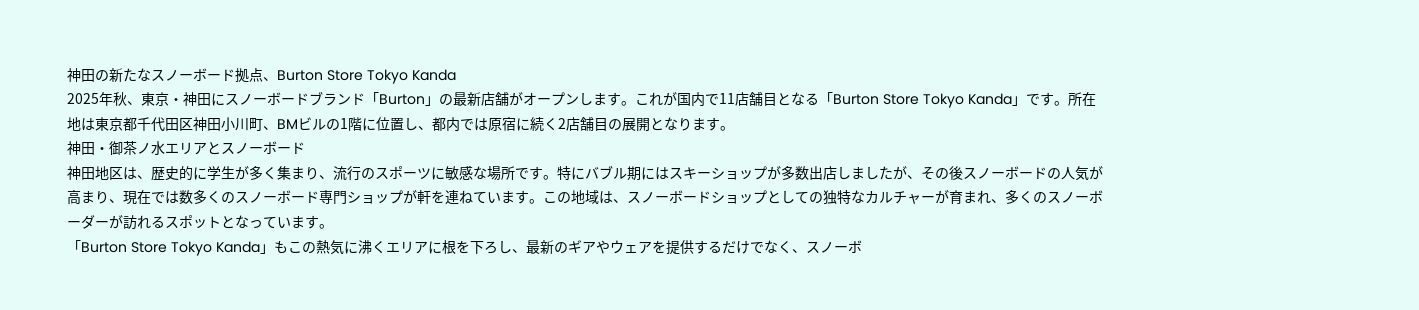神田の新たなスノーボード拠点、Burton Store Tokyo Kanda
2025年秋、東京・神田にスノーボードブランド「Burton」の最新店舗がオープンします。これが国内で11店舗目となる「Burton Store Tokyo Kanda」です。所在地は東京都千代田区神田小川町、BMビルの1階に位置し、都内では原宿に続く2店舗目の展開となります。
神田・御茶ノ水エリアとスノーボード
神田地区は、歴史的に学生が多く集まり、流行のスポーツに敏感な場所です。特にバブル期にはスキーショップが多数出店しましたが、その後スノーボードの人気が高まり、現在では数多くのスノーボード専門ショップが軒を連ねています。この地域は、スノーボードショップとしての独特なカルチャーが育まれ、多くのスノーボーダーが訪れるスポットとなっています。
「Burton Store Tokyo Kanda」もこの熱気に沸くエリアに根を下ろし、最新のギアやウェアを提供するだけでなく、スノーボ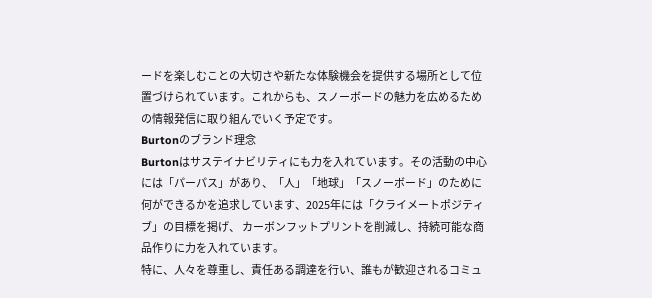ードを楽しむことの大切さや新たな体験機会を提供する場所として位置づけられています。これからも、スノーボードの魅力を広めるための情報発信に取り組んでいく予定です。
Burtonのブランド理念
Burtonはサステイナビリティにも力を入れています。その活動の中心には「パーパス」があり、「人」「地球」「スノーボード」のために何ができるかを追求しています、2025年には「クライメートポジティブ」の目標を掲げ、 カーボンフットプリントを削減し、持続可能な商品作りに力を入れています。
特に、人々を尊重し、責任ある調達を行い、誰もが歓迎されるコミュ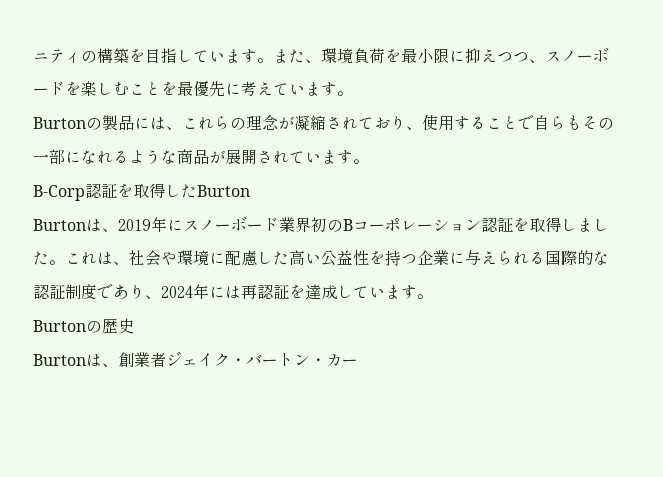ニティの構築を目指しています。また、環境負荷を最小限に抑えつつ、スノーボードを楽しむことを最優先に考えています。
Burtonの製品には、これらの理念が凝縮されており、使用することで自らもその一部になれるような商品が展開されています。
B-Corp認証を取得したBurton
Burtonは、2019年にスノーボード業界初のBコーポレーション認証を取得しました。これは、社会や環境に配慮した高い公益性を持つ企業に与えられる国際的な認証制度であり、2024年には再認証を達成しています。
Burtonの歴史
Burtonは、創業者ジェイク・バートン・カー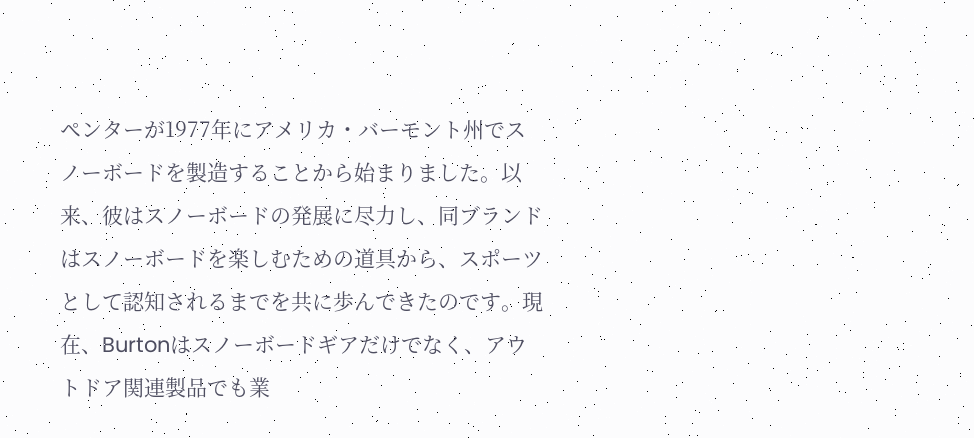ペンターが1977年にアメリカ・バーモント州でスノーボードを製造することから始まりました。以来、彼はスノーボードの発展に尽力し、同ブランドはスノーボードを楽しむための道具から、スポーツとして認知されるまでを共に歩んできたのです。現在、Burtonはスノーボードギアだけでなく、アウトドア関連製品でも業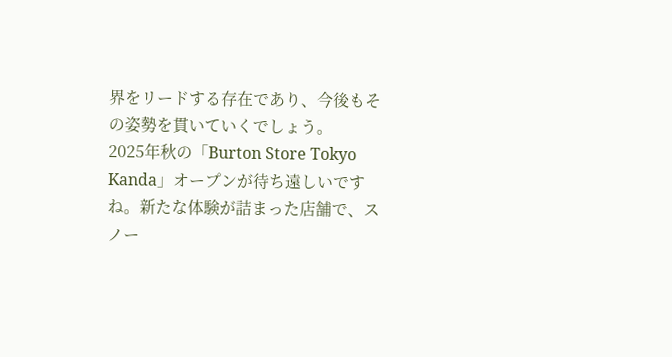界をリードする存在であり、今後もその姿勢を貫いていくでしょう。
2025年秋の「Burton Store Tokyo Kanda」オープンが待ち遠しいですね。新たな体験が詰まった店舗で、スノー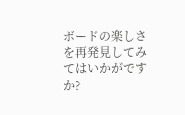ボードの楽しさを再発見してみてはいかがですか?